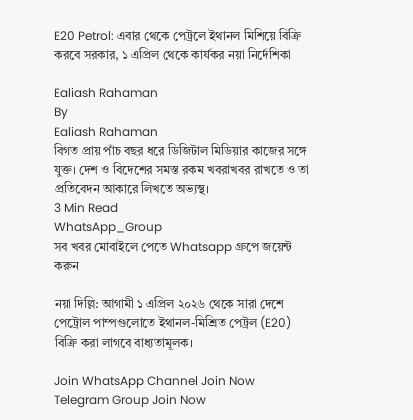E20 Petrol: এবার থেকে পেট্রলে ইথানল মিশিয়ে বিক্রি করবে সরকার, ১ এপ্রিল থেকে কার্যকর নয়া নির্দেশিকা

Ealiash Rahaman
By
Ealiash Rahaman
বিগত প্রায় পাঁচ বছর ধরে ডিজিটাল মিডিয়ার কাজের সঙ্গে যুক্ত। দেশ ও বিদেশের সমস্ত রকম খবরাখবর রাখতে ও তা প্রতিবেদন আকারে লিখতে অভ্যস্থ।
3 Min Read
WhatsApp_Group
সব খবর মোবাইলে পেতে Whatsapp গ্রুপে জয়েন্ট করুন

নয়া দিল্লি: আগামী ১ এপ্রিল ২০২৬ থেকে সারা দেশে পেট্রোল পাম্পগুলোতে ইথানল-মিশ্রিত পেট্রল (E20) বিক্রি করা লাগবে বাধ্যতামূলক।

Join WhatsApp Channel Join Now
Telegram Group Join Now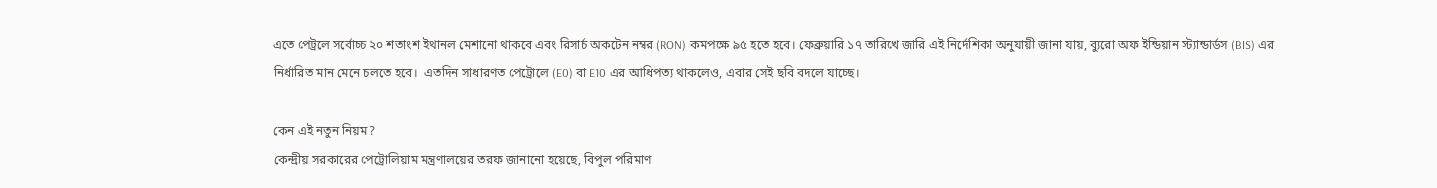এতে পেট্রলে সর্বোচ্চ ২০ শতাংশ ইথানল মেশানো থাকবে এবং রিসার্চ অকটেন নম্বর (RON) কমপক্ষে ৯৫ হতে হবে। ফেব্রুয়ারি ১৭ তারিখে জারি এই নির্দেশিকা অনুযায়ী জানা যায়, ব্যুরো অফ ইন্ডিয়ান স্ট্যান্ডার্ডস (BIS) এর নির্ধারিত মান মেনে চলতে হবে।  এতদিন সাধারণত পেট্রোলে (E0) বা E10 এর আধিপত্য থাকলেও, এবার সেই ছবি বদলে যাচ্ছে।

কেন এই নতুন নিয়ম?
কেন্দ্রীয় সরকারের পেট্রোলিয়াম মন্ত্রণালয়ের তরফ জানানো হয়েছে, বিপুল পরিমাণ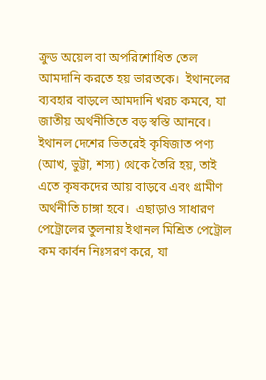ক্রুড অয়েল বা অপরিশোধিত তেল আমদানি করতে হয় ভারতকে।  ইথানলের ব্যবহার বাড়লে আমদানি খরচ কমবে, যা জাতীয় অর্থনীতিতে বড় স্বস্তি আনবে।  ইথানল দেশের ভিতরেই কৃষিজাত পণ্য (আখ, ভুট্টা, শস্য) থেকে তৈরি হয়, তাই এতে কৃষকদের আয় বাড়বে এবং গ্রামীণ অর্থনীতি চাঙ্গা হবে।  এছাড়াও সাধারণ পেট্রোলের তুলনায় ইথানল মিশ্রিত পেট্রোল কম কার্বন নিঃসরণ করে, যা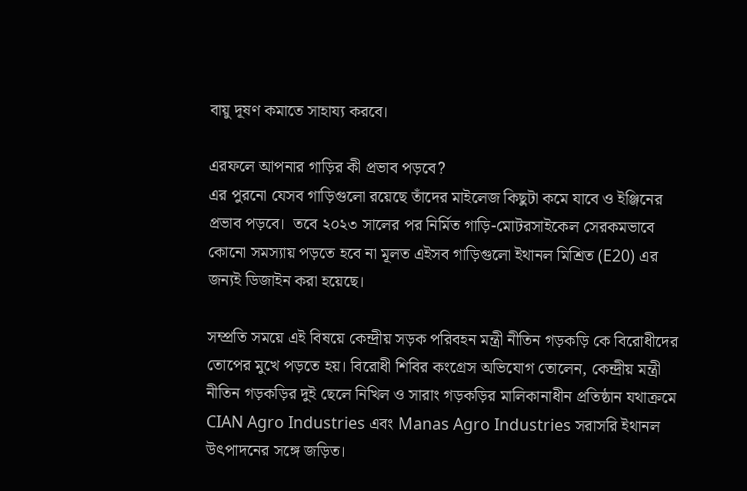বায়ু দূষণ কমাতে সাহায্য করবে।

এরফলে আপনার গাড়ির কী প্রভাব পড়বে?
এর পুরনো যেসব গাড়িগুলো রয়েছে তাঁদের মাইলেজ কিছুটা কমে যাবে ও ইঞ্জিনের প্রভাব পড়বে।  তবে ২০২৩ সালের পর নির্মিত গাড়ি-মোটরসাইকেল সেরকমভাবে কোনো সমস্যায় পড়তে হবে না মূলত এইসব গাড়িগুলো ইথানল‌ মিশ্রিত (E20) এর জন্যই ডিজাইন করা হয়েছে।

সম্প্রতি সময়ে এই বিষয়ে কেন্দ্রীয় সড়ক পরিবহন মন্ত্রী নীতিন গড়কড়ি কে‌ বিরোধীদের তোপের মুখে পড়তে হয়। বিরোধী শিবির কংগ্রেস অভিযোগ তোলেন, কেন্দ্রীয় মন্ত্রী নীতিন গড়কড়ির দুই ছেলে নিখিল ও সারাং গড়কড়ির মালিকানাধীন প্রতিষ্ঠান যথাক্রমে CIAN Agro Industries এবং Manas Agro Industries সরাসরি ইথানল উৎপাদনের সঙ্গে জড়িত।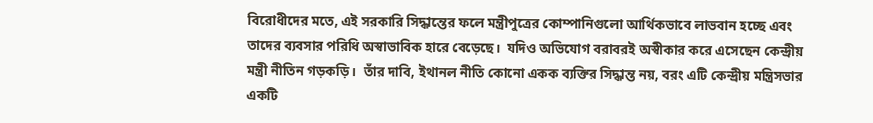বিরোধীদের মতে, এই সরকারি সিদ্ধান্তের ফলে মন্ত্রীপুত্রের কোম্পানিগুলো আর্থিকভাবে লাভবান হচ্ছে এবং তাদের ব্যবসার পরিধি অস্বাভাবিক হারে বেড়েছে।  যদিও অভিযোগ বরাবরই অস্বীকার করে এসেছেন কেন্দ্রীয় মন্ত্রী নীতিন গড়কড়ি।  তাঁর দাবি, ইথানল নীতি কোনো একক ব্যক্তির সিদ্ধান্ত নয়, বরং এটি কেন্দ্রীয় মন্ত্রিসভার একটি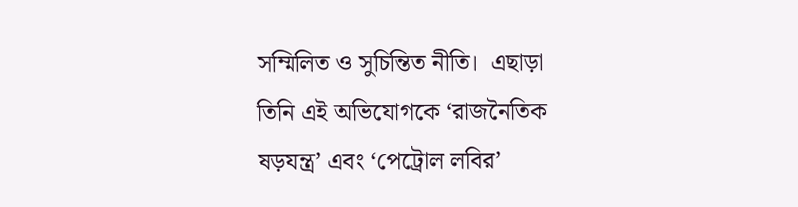সম্মিলিত ও সুচিন্তিত নীতি।  এছাড়া তিনি এই অভিযোগকে ‘রাজনৈতিক ষড়যন্ত্র’ এবং ‘পেট্রোল লবির’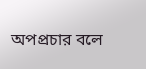অপপ্রচার বলে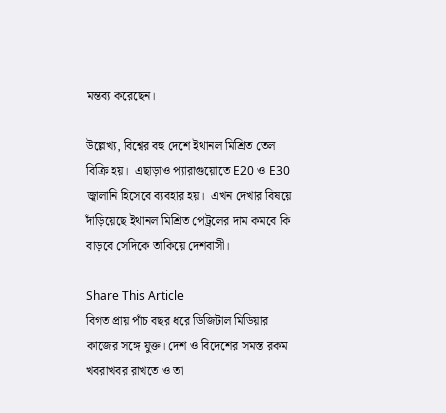মন্তব্য করেছেন।

উল্লেখ্য, বিশ্বের বহু দেশে ইথানল‌ মিশ্রিত তেল‌ বিক্রি হয়।  এছাড়াও প্যারাগুয়োতে‌ E20 ও E30 জ্বালানি হিসেবে ব্যবহার হয়।  এখন দেখার বিষয়ে দাঁড়িয়েছে ইথানল‌ মিশ্রিত পেট্রলের দাম কমবে কি বাড়বে সেদিকে তাকিয়ে দেশবাসী।

Share This Article
বিগত প্রায় পাঁচ বছর ধরে ডিজিটাল মিডিয়ার কাজের সঙ্গে যুক্ত। দেশ ও বিদেশের সমস্ত রকম খবরাখবর রাখতে ও তা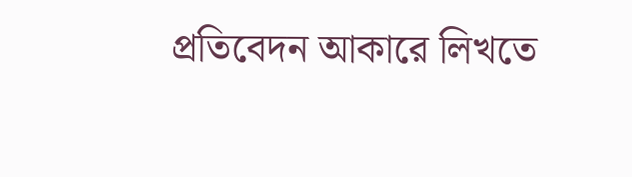প্রতিবেদন আকারে লিখতে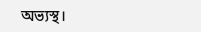অভ্যস্থ।